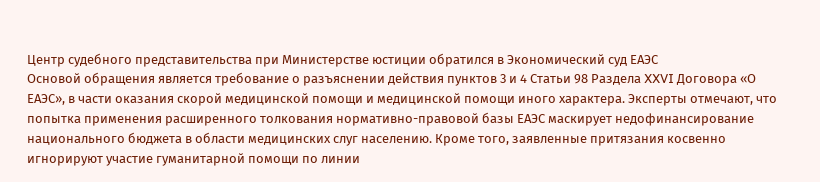Центр судебного представительства при Министерстве юстиции обратился в Экономический суд ЕАЭС
Основой обращения является требование о разъяснении действия пунктов 3 и 4 Статьи 98 Раздела XXVI Договора «О ЕАЭС», в части оказания скорой медицинской помощи и медицинской помощи иного характера. Эксперты отмечают, что попытка применения расширенного толкования нормативно-правовой базы ЕАЭС маскирует недофинансирование национального бюджета в области медицинских слуг населению. Кроме того, заявленные притязания косвенно игнорируют участие гуманитарной помощи по линии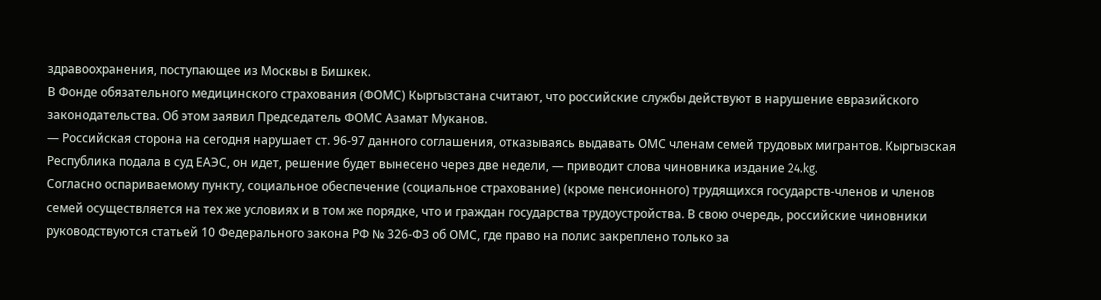здравоохранения, поступающее из Москвы в Бишкек.
В Фонде обязательного медицинского страхования (ФОМС) Кыргызстана считают, что российские службы действуют в нарушение евразийского законодательства. Об этом заявил Председатель ФОМС Азамат Муканов.
— Российская сторона на сегодня нарушает ст. 96-97 данного соглашения, отказываясь выдавать ОМС членам семей трудовых мигрантов. Кыргызская Республика подала в суд ЕАЭС, он идет, решение будет вынесено через две недели, — приводит слова чиновника издание 24.kg.
Согласно оспариваемому пункту, социальное обеспечение (социальное страхование) (кроме пенсионного) трудящихся государств-членов и членов семей осуществляется на тех же условиях и в том же порядке, что и граждан государства трудоустройства. В свою очередь, российские чиновники руководствуются статьей 10 Федерального закона РФ № 326-ФЗ об ОМС, где право на полис закреплено только за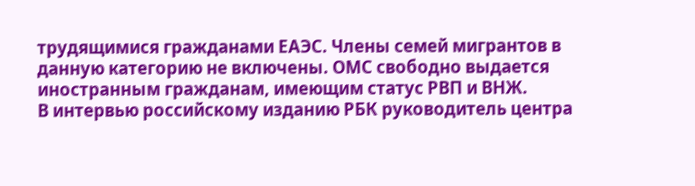трудящимися гражданами ЕАЭС. Члены семей мигрантов в данную категорию не включены. ОМС свободно выдается иностранным гражданам, имеющим статус РВП и ВНЖ.
В интервью российскому изданию РБК руководитель центра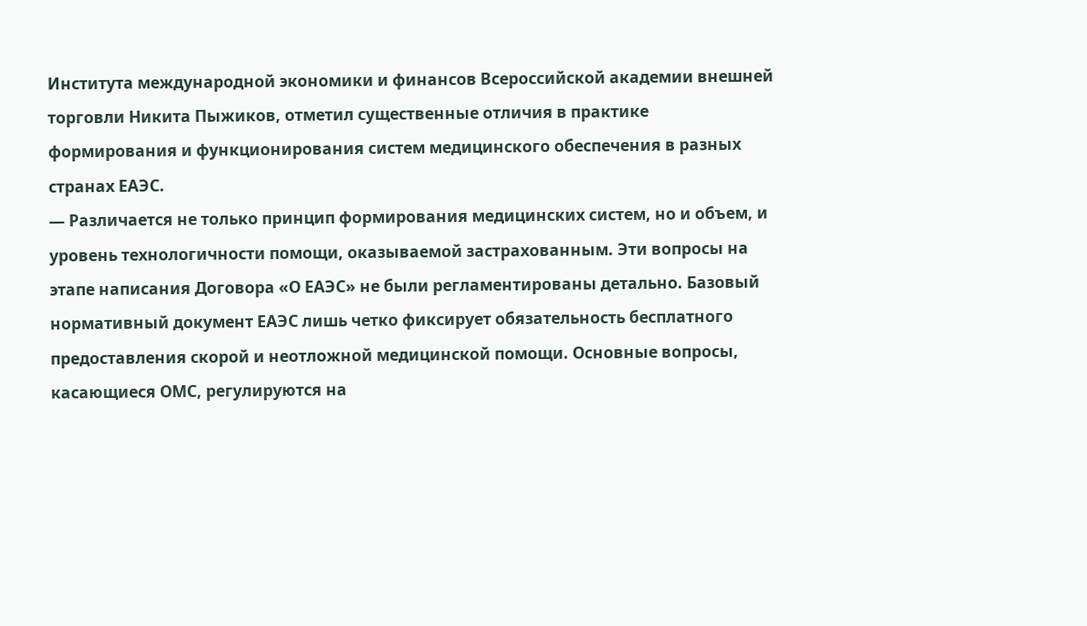Института международной экономики и финансов Всероссийской академии внешней торговли Никита Пыжиков, отметил существенные отличия в практике формирования и функционирования систем медицинского обеспечения в разных странах ЕАЭС.
— Различается не только принцип формирования медицинских систем, но и объем, и уровень технологичности помощи, оказываемой застрахованным. Эти вопросы на этапе написания Договора «О ЕАЭС» не были регламентированы детально. Базовый нормативный документ ЕАЭС лишь четко фиксирует обязательность бесплатного предоставления скорой и неотложной медицинской помощи. Основные вопросы, касающиеся ОМС, регулируются на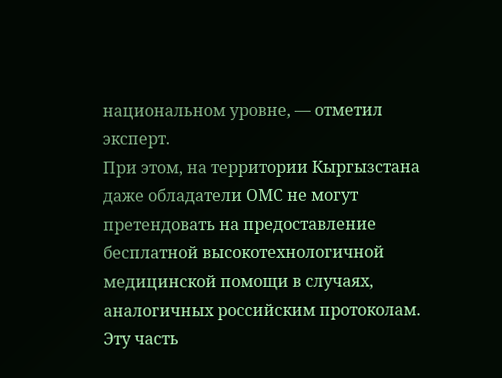национальном уровне, — отметил эксперт.
При этом, на территории Кыргызстана даже обладатели ОМС не могут претендовать на предоставление бесплатной высокотехнологичной медицинской помощи в случаях, аналогичных российским протоколам. Эту часть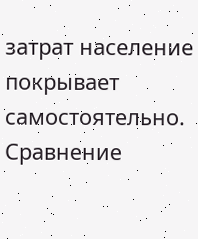затрат население покрывает самостоятельно.
Сравнение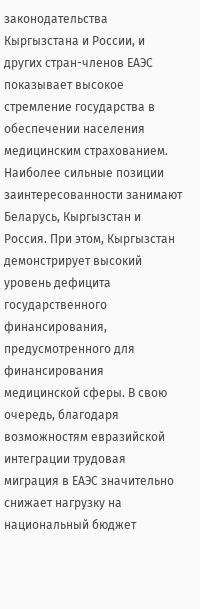законодательства Кыргызстана и России, и других стран-членов ЕАЭС показывает высокое стремление государства в обеспечении населения медицинским страхованием. Наиболее сильные позиции заинтересованности занимают Беларусь, Кыргызстан и Россия. При этом, Кыргызстан демонстрирует высокий уровень дефицита государственного финансирования, предусмотренного для финансирования медицинской сферы. В свою очередь, благодаря возможностям евразийской интеграции трудовая миграция в ЕАЭС значительно снижает нагрузку на национальный бюджет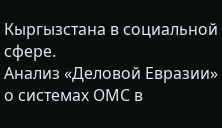Кыргызстана в социальной сфере.
Анализ «Деловой Евразии» о системах ОМС в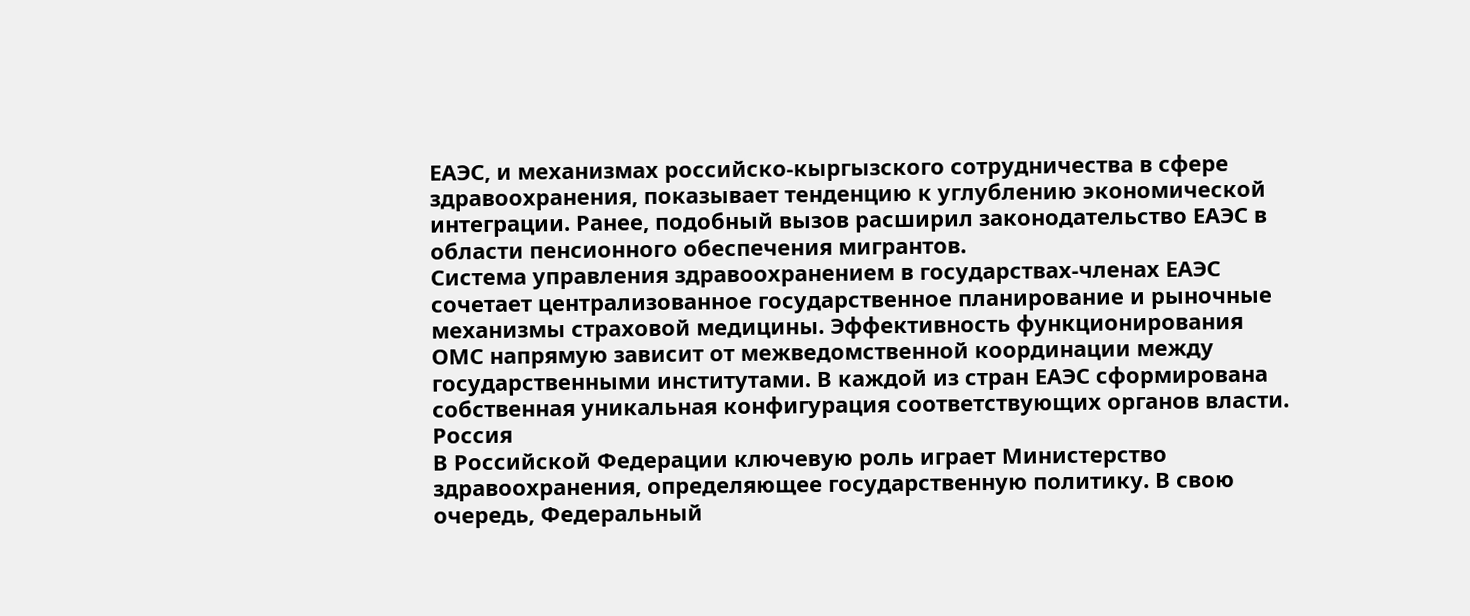ЕАЭС, и механизмах российско-кыргызского сотрудничества в сфере здравоохранения, показывает тенденцию к углублению экономической интеграции. Ранее, подобный вызов расширил законодательство ЕАЭС в области пенсионного обеспечения мигрантов.
Система управления здравоохранением в государствах-членах ЕАЭС сочетает централизованное государственное планирование и рыночные механизмы страховой медицины. Эффективность функционирования ОМС напрямую зависит от межведомственной координации между государственными институтами. В каждой из стран ЕАЭС сформирована собственная уникальная конфигурация соответствующих органов власти.
Россия
В Российской Федерации ключевую роль играет Министерство здравоохранения, определяющее государственную политику. В свою очередь, Федеральный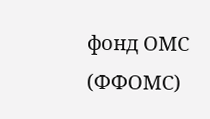фонд ОМС (ФФОМС)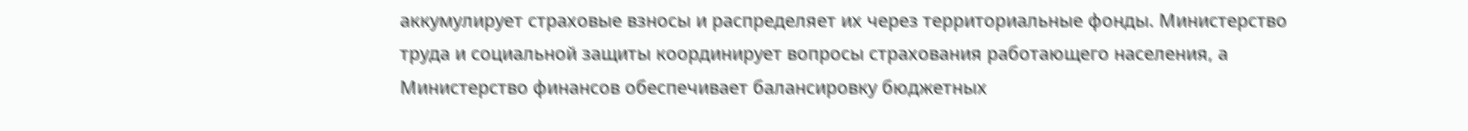аккумулирует страховые взносы и распределяет их через территориальные фонды. Министерство труда и социальной защиты координирует вопросы страхования работающего населения, а Министерство финансов обеспечивает балансировку бюджетных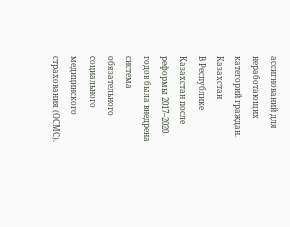ассигнований для неработающих категорий граждан.
Казахстан
В Республике Казахстан после реформы 2017–2020 годов была внедрена система обязательного социального медицинского страхования (ОСМС).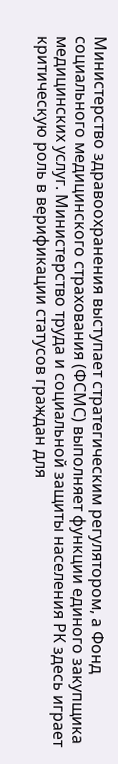Министерство здравоохранения выступает стратегическим регулятором, а Фонд социального медицинского страхования (ФСМС) выполняет функции единого закупщика медицинских услуг. Министерство труда и социальной защиты населения РК здесь играет критическую роль в верификации статусов граждан для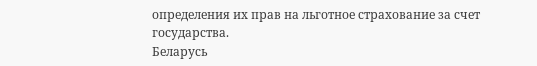определения их прав на льготное страхование за счет государства.
Беларусь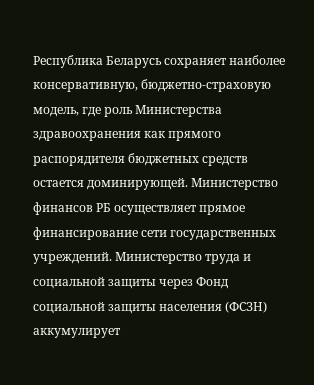Республика Беларусь сохраняет наиболее консервативную, бюджетно-страховую модель, где роль Министерства здравоохранения как прямого распорядителя бюджетных средств остается доминирующей. Министерство финансов РБ осуществляет прямое финансирование сети государственных учреждений. Министерство труда и социальной защиты через Фонд социальной защиты населения (ФСЗН) аккумулирует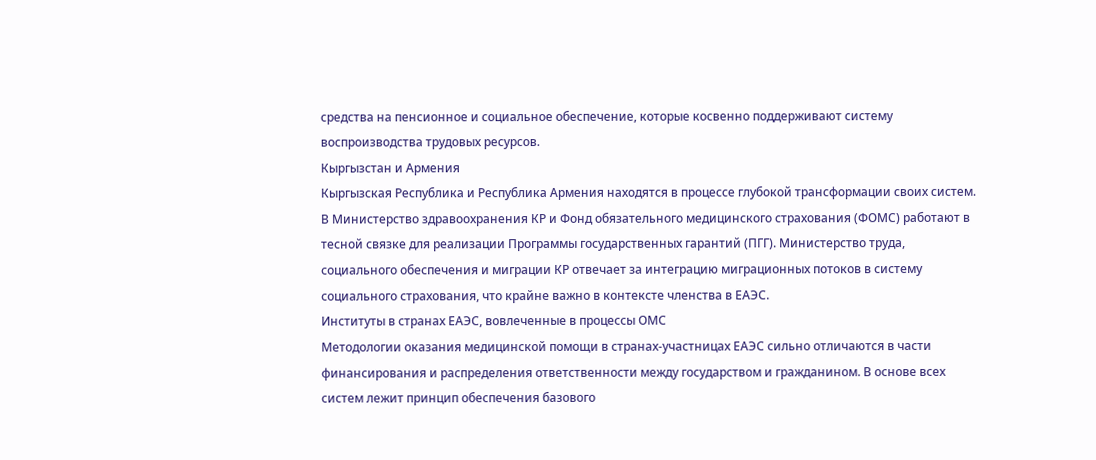средства на пенсионное и социальное обеспечение, которые косвенно поддерживают систему воспроизводства трудовых ресурсов.
Кыргызстан и Армения
Кыргызская Республика и Республика Армения находятся в процессе глубокой трансформации своих систем. В Министерство здравоохранения КР и Фонд обязательного медицинского страхования (ФОМС) работают в тесной связке для реализации Программы государственных гарантий (ПГГ). Министерство труда, социального обеспечения и миграции КР отвечает за интеграцию миграционных потоков в систему социального страхования, что крайне важно в контексте членства в ЕАЭС.
Институты в странах ЕАЭС, вовлеченные в процессы ОМС
Методологии оказания медицинской помощи в странах-участницах ЕАЭС сильно отличаются в части финансирования и распределения ответственности между государством и гражданином. В основе всех систем лежит принцип обеспечения базового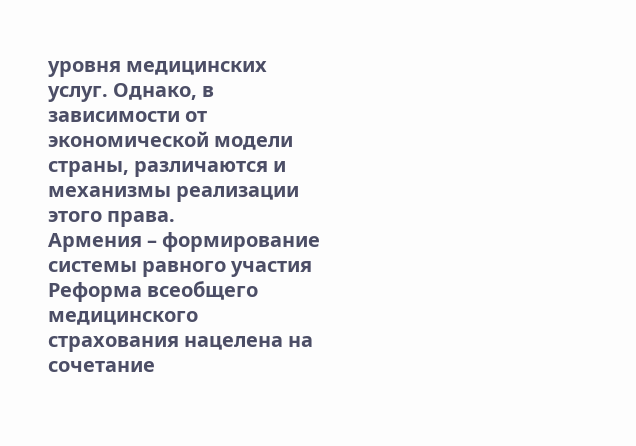уровня медицинских услуг. Однако, в зависимости от экономической модели страны, различаются и механизмы реализации этого права.
Армения – формирование системы равного участия
Реформа всеобщего медицинского страхования нацелена на сочетание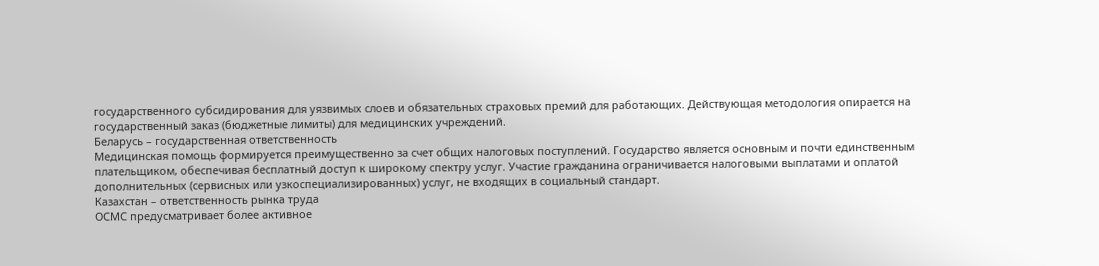государственного субсидирования для уязвимых слоев и обязательных страховых премий для работающих. Действующая методология опирается на государственный заказ (бюджетные лимиты) для медицинских учреждений.
Беларусь – государственная ответственность
Медицинская помощь формируется преимущественно за счет общих налоговых поступлений. Государство является основным и почти единственным плательщиком, обеспечивая бесплатный доступ к широкому спектру услуг. Участие гражданина ограничивается налоговыми выплатами и оплатой дополнительных (сервисных или узкоспециализированных) услуг, не входящих в социальный стандарт.
Казахстан – ответственность рынка труда
ОСМС предусматривает более активное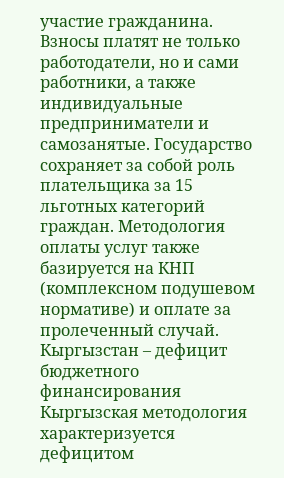участие гражданина. Взносы платят не только работодатели, но и сами работники, а также индивидуальные предприниматели и самозанятые. Государство сохраняет за собой роль плательщика за 15 льготных категорий граждан. Методология оплаты услуг также базируется на КНП (комплексном подушевом нормативе) и оплате за пролеченный случай.
Кыргызстан – дефицит бюджетного финансирования
Кыргызская методология характеризуется дефицитом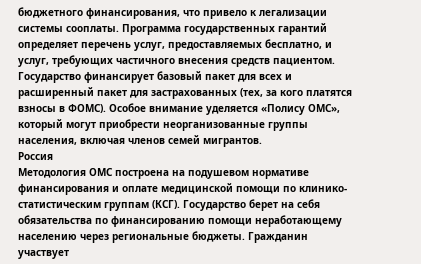бюджетного финансирования, что привело к легализации системы сооплаты. Программа государственных гарантий определяет перечень услуг, предоставляемых бесплатно, и услуг, требующих частичного внесения средств пациентом. Государство финансирует базовый пакет для всех и расширенный пакет для застрахованных (тех, за кого платятся взносы в ФОМС). Особое внимание уделяется «Полису ОМС», который могут приобрести неорганизованные группы населения, включая членов семей мигрантов.
Россия
Методология ОМС построена на подушевом нормативе финансирования и оплате медицинской помощи по клинико-статистическим группам (КСГ). Государство берет на себя обязательства по финансированию помощи неработающему населению через региональные бюджеты. Гражданин участвует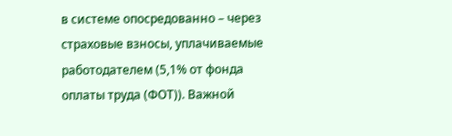в системе опосредованно – через страховые взносы, уплачиваемые работодателем (5,1% от фонда оплаты труда (ФОТ)). Важной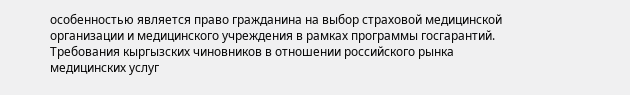особенностью является право гражданина на выбор страховой медицинской организации и медицинского учреждения в рамках программы госгарантий.
Требования кыргызских чиновников в отношении российского рынка медицинских услуг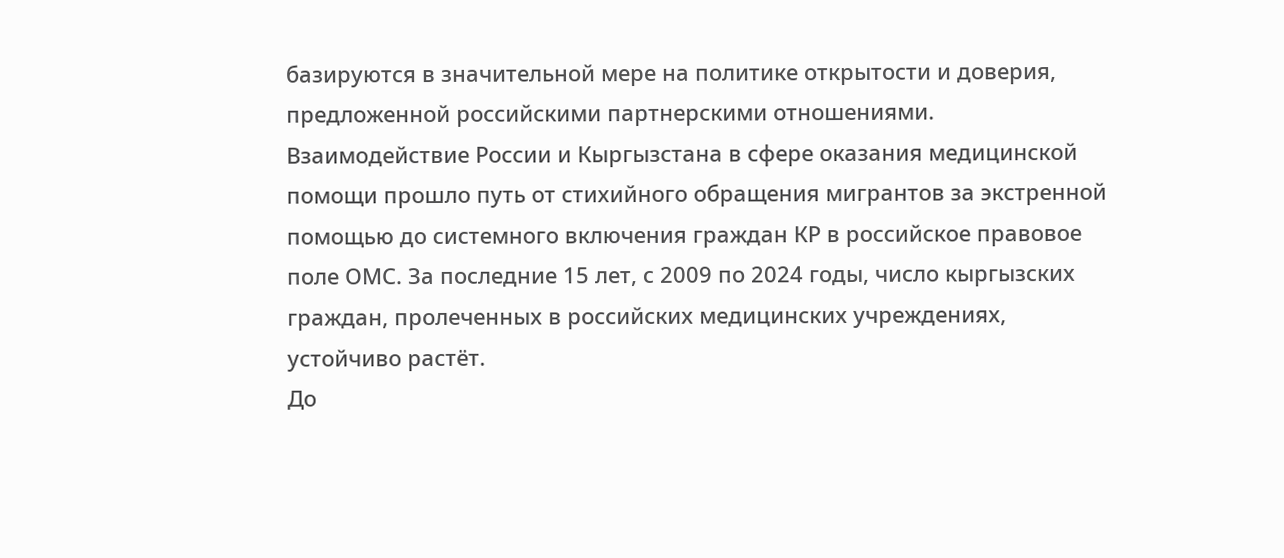базируются в значительной мере на политике открытости и доверия, предложенной российскими партнерскими отношениями. Взаимодействие России и Кыргызстана в сфере оказания медицинской помощи прошло путь от стихийного обращения мигрантов за экстренной помощью до системного включения граждан КР в российское правовое поле ОМС. За последние 15 лет, с 2009 по 2024 годы, число кыргызских граждан, пролеченных в российских медицинских учреждениях, устойчиво растёт.
До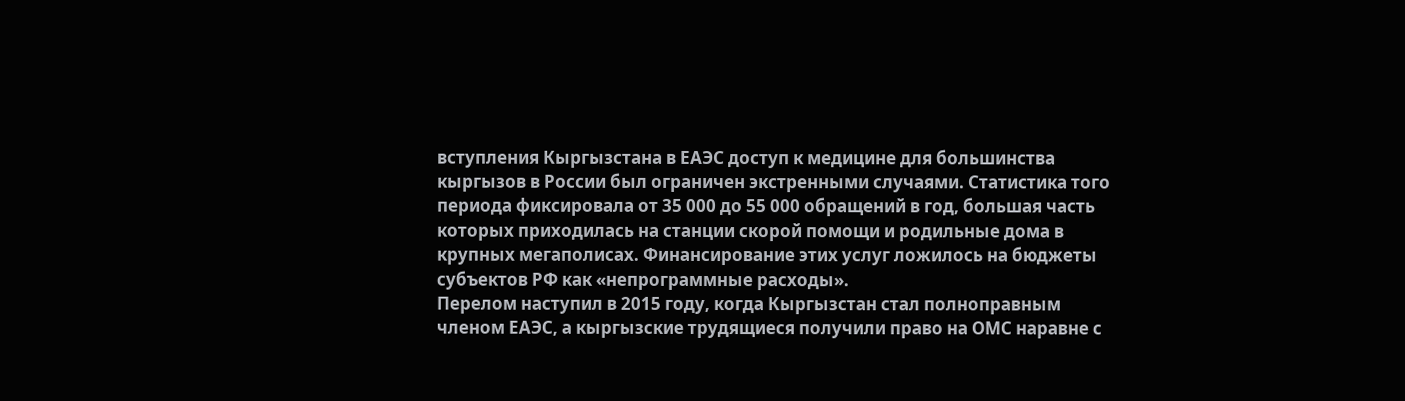вступления Кыргызстана в ЕАЭС доступ к медицине для большинства кыргызов в России был ограничен экстренными случаями. Статистика того периода фиксировала от 35 000 до 55 000 обращений в год, большая часть которых приходилась на станции скорой помощи и родильные дома в крупных мегаполисах. Финансирование этих услуг ложилось на бюджеты субъектов РФ как «непрограммные расходы».
Перелом наступил в 2015 году, когда Кыргызстан стал полноправным членом ЕАЭС, а кыргызские трудящиеся получили право на ОМС наравне с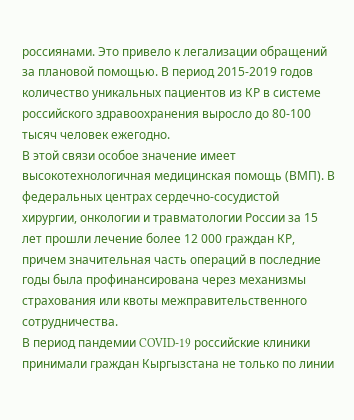россиянами. Это привело к легализации обращений за плановой помощью. В период 2015-2019 годов количество уникальных пациентов из КР в системе российского здравоохранения выросло до 80-100 тысяч человек ежегодно.
В этой связи особое значение имеет высокотехнологичная медицинская помощь (ВМП). В федеральных центрах сердечно-сосудистой хирургии, онкологии и травматологии России за 15 лет прошли лечение более 12 000 граждан КР, причем значительная часть операций в последние годы была профинансирована через механизмы страхования или квоты межправительственного сотрудничества.
В период пандемии COVID-19 российские клиники принимали граждан Кыргызстана не только по линии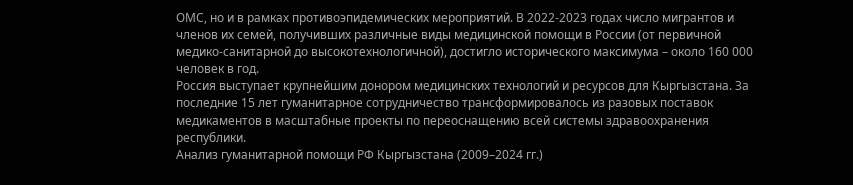ОМС, но и в рамках противоэпидемических мероприятий. В 2022-2023 годах число мигрантов и членов их семей, получивших различные виды медицинской помощи в России (от первичной медико-санитарной до высокотехнологичной), достигло исторического максимума – около 160 000 человек в год.
Россия выступает крупнейшим донором медицинских технологий и ресурсов для Кыргызстана. За последние 15 лет гуманитарное сотрудничество трансформировалось из разовых поставок медикаментов в масштабные проекты по переоснащению всей системы здравоохранения республики.
Анализ гуманитарной помощи РФ Кыргызстана (2009–2024 гг.)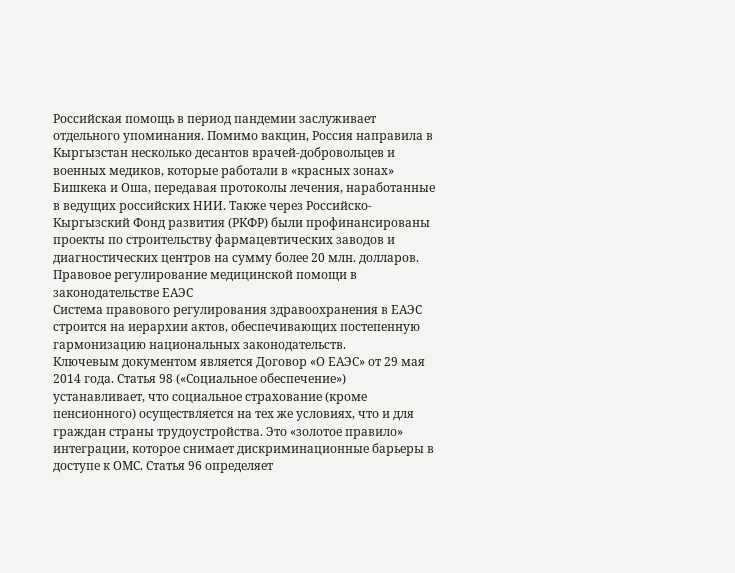Российская помощь в период пандемии заслуживает отдельного упоминания. Помимо вакцин, Россия направила в Кыргызстан несколько десантов врачей-добровольцев и военных медиков, которые работали в «красных зонах» Бишкека и Оша, передавая протоколы лечения, наработанные в ведущих российских НИИ. Также через Российско-Кыргызский Фонд развития (РКФР) были профинансированы проекты по строительству фармацевтических заводов и диагностических центров на сумму более 20 млн. долларов.
Правовое регулирование медицинской помощи в законодательстве ЕАЭС
Система правового регулирования здравоохранения в ЕАЭС строится на иерархии актов, обеспечивающих постепенную гармонизацию национальных законодательств.
Ключевым документом является Договор «О ЕАЭС» от 29 мая 2014 года. Статья 98 («Социальное обеспечение») устанавливает, что социальное страхование (кроме пенсионного) осуществляется на тех же условиях, что и для граждан страны трудоустройства. Это «золотое правило» интеграции, которое снимает дискриминационные барьеры в доступе к ОМС. Статья 96 определяет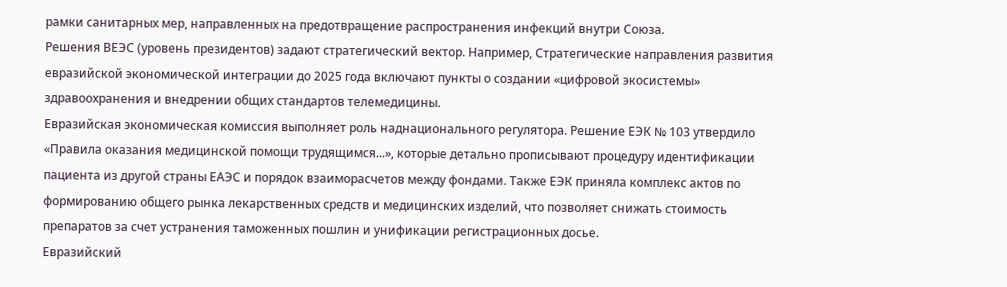рамки санитарных мер, направленных на предотвращение распространения инфекций внутри Союза.
Решения ВЕЭС (уровень президентов) задают стратегический вектор. Например, Стратегические направления развития евразийской экономической интеграции до 2025 года включают пункты о создании «цифровой экосистемы» здравоохранения и внедрении общих стандартов телемедицины.
Евразийская экономическая комиссия выполняет роль наднационального регулятора. Решение ЕЭК № 103 утвердило «Правила оказания медицинской помощи трудящимся...», которые детально прописывают процедуру идентификации пациента из другой страны ЕАЭС и порядок взаиморасчетов между фондами. Также ЕЭК приняла комплекс актов по формированию общего рынка лекарственных средств и медицинских изделий, что позволяет снижать стоимость препаратов за счет устранения таможенных пошлин и унификации регистрационных досье.
Евразийский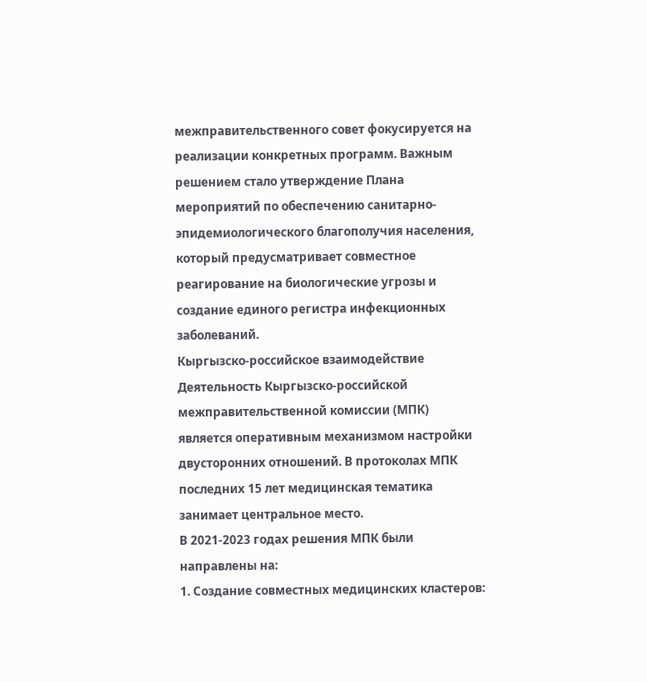межправительственного совет фокусируется на реализации конкретных программ. Важным решением стало утверждение Плана мероприятий по обеспечению санитарно-эпидемиологического благополучия населения, который предусматривает совместное реагирование на биологические угрозы и создание единого регистра инфекционных заболеваний.
Кыргызско-российское взаимодействие
Деятельность Кыргызско-российской межправительственной комиссии (МПК) является оперативным механизмом настройки двусторонних отношений. В протоколах МПК последних 15 лет медицинская тематика занимает центральное место.
В 2021-2023 годах решения МПК были направлены на:
1. Создание совместных медицинских кластеров: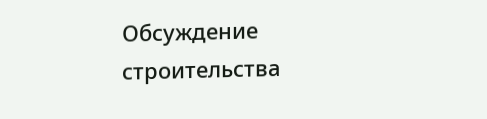Обсуждение строительства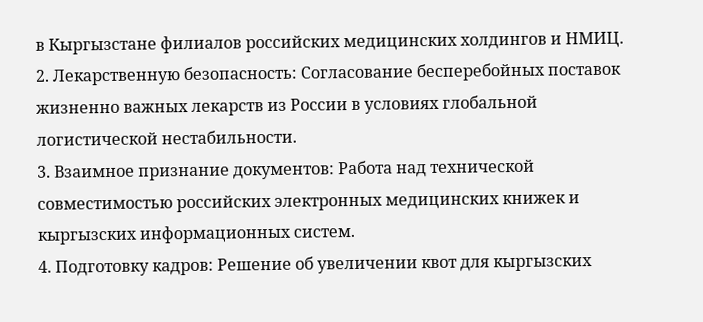в Кыргызстане филиалов российских медицинских холдингов и НМИЦ.
2. Лекарственную безопасность: Согласование бесперебойных поставок жизненно важных лекарств из России в условиях глобальной логистической нестабильности.
3. Взаимное признание документов: Работа над технической совместимостью российских электронных медицинских книжек и кыргызских информационных систем.
4. Подготовку кадров: Решение об увеличении квот для кыргызских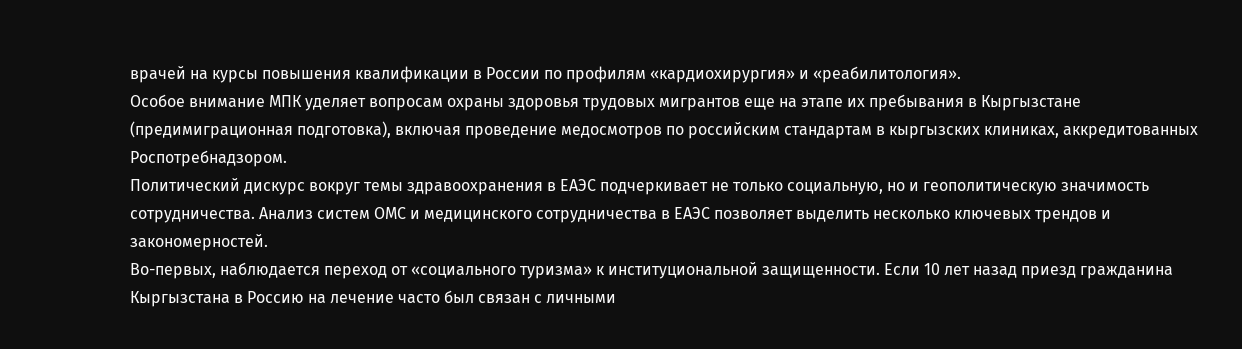врачей на курсы повышения квалификации в России по профилям «кардиохирургия» и «реабилитология».
Особое внимание МПК уделяет вопросам охраны здоровья трудовых мигрантов еще на этапе их пребывания в Кыргызстане (предимиграционная подготовка), включая проведение медосмотров по российским стандартам в кыргызских клиниках, аккредитованных Роспотребнадзором.
Политический дискурс вокруг темы здравоохранения в ЕАЭС подчеркивает не только социальную, но и геополитическую значимость сотрудничества. Анализ систем ОМС и медицинского сотрудничества в ЕАЭС позволяет выделить несколько ключевых трендов и закономерностей.
Во-первых, наблюдается переход от «социального туризма» к институциональной защищенности. Если 10 лет назад приезд гражданина Кыргызстана в Россию на лечение часто был связан с личными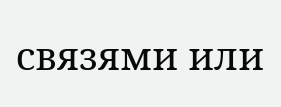связями или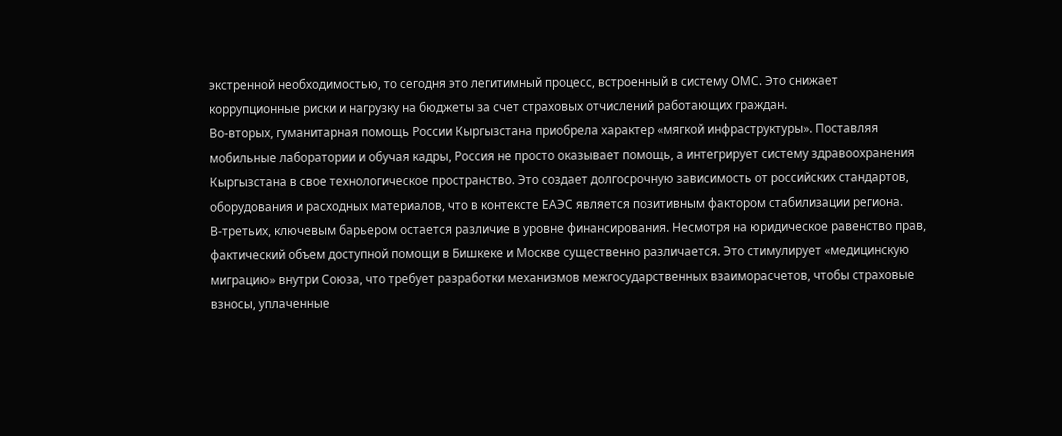экстренной необходимостью, то сегодня это легитимный процесс, встроенный в систему ОМС. Это снижает коррупционные риски и нагрузку на бюджеты за счет страховых отчислений работающих граждан.
Во-вторых, гуманитарная помощь России Кыргызстана приобрела характер «мягкой инфраструктуры». Поставляя мобильные лаборатории и обучая кадры, Россия не просто оказывает помощь, а интегрирует систему здравоохранения Кыргызстана в свое технологическое пространство. Это создает долгосрочную зависимость от российских стандартов, оборудования и расходных материалов, что в контексте ЕАЭС является позитивным фактором стабилизации региона.
В-третьих, ключевым барьером остается различие в уровне финансирования. Несмотря на юридическое равенство прав, фактический объем доступной помощи в Бишкеке и Москве существенно различается. Это стимулирует «медицинскую миграцию» внутри Союза, что требует разработки механизмов межгосударственных взаиморасчетов, чтобы страховые взносы, уплаченные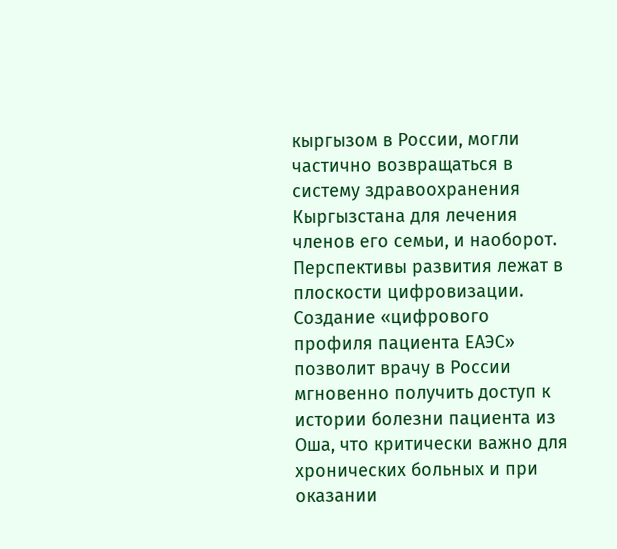кыргызом в России, могли частично возвращаться в систему здравоохранения Кыргызстана для лечения членов его семьи, и наоборот.
Перспективы развития лежат в плоскости цифровизации. Создание «цифрового профиля пациента ЕАЭС» позволит врачу в России мгновенно получить доступ к истории болезни пациента из Оша, что критически важно для хронических больных и при оказании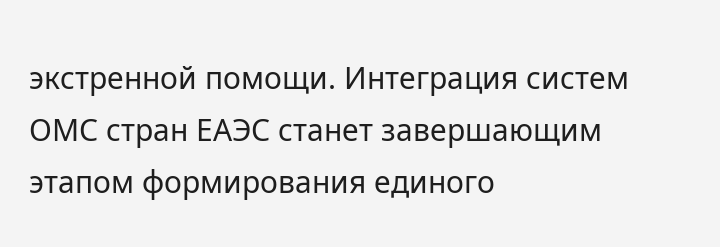экстренной помощи. Интеграция систем ОМС стран ЕАЭС станет завершающим этапом формирования единого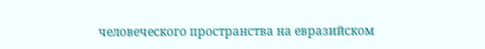человеческого пространства на евразийском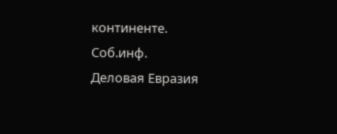континенте.
Соб.инф.
Деловая Евразия